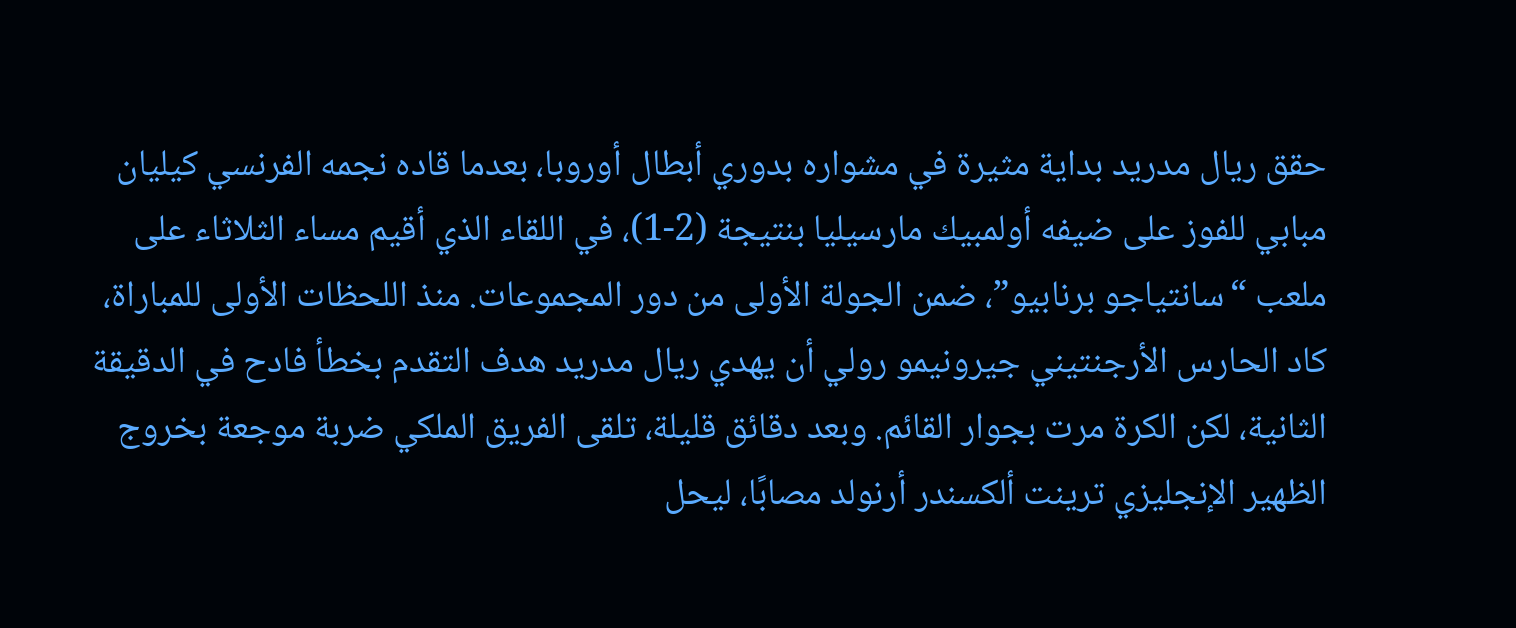حقق ريال مدريد بداية مثيرة في مشواره بدوري أبطال أوروبا، بعدما قاده نجمه الفرنسي كيليان مبابي للفوز على ضيفه أولمبيك مارسيليا بنتيجة (2-1)، في اللقاء الذي أقيم مساء الثلاثاء على ملعب “سانتياجو برنابيو”، ضمن الجولة الأولى من دور المجموعات. منذ اللحظات الأولى للمباراة، كاد الحارس الأرجنتيني جيرونيمو رولي أن يهدي ريال مدريد هدف التقدم بخطأ فادح في الدقيقة الثانية، لكن الكرة مرت بجوار القائم. وبعد دقائق قليلة، تلقى الفريق الملكي ضربة موجعة بخروج الظهير الإنجليزي ترينت ألكسندر أرنولد مصابًا، ليحل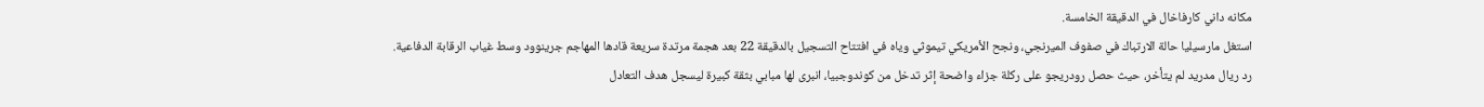مكانه داني كارفاخال في الدقيقة الخامسة.
استغل مارسيليا حالة الارتباك في صفوف الميرنجي، ونجح الأمريكي تيموثي وياه في افتتاح التسجيل بالدقيقة 22 بعد هجمة مرتدة سريعة قادها المهاجم جرينوود وسط غياب الرقابة الدفاعية.
رد ريال مدريد لم يتأخر، حيث حصل رودريجو على ركلة جزاء واضحة إثر تدخل من كوندوجبيا، انبرى لها مبابي بثقة كبيرة ليسجل هدف التعادل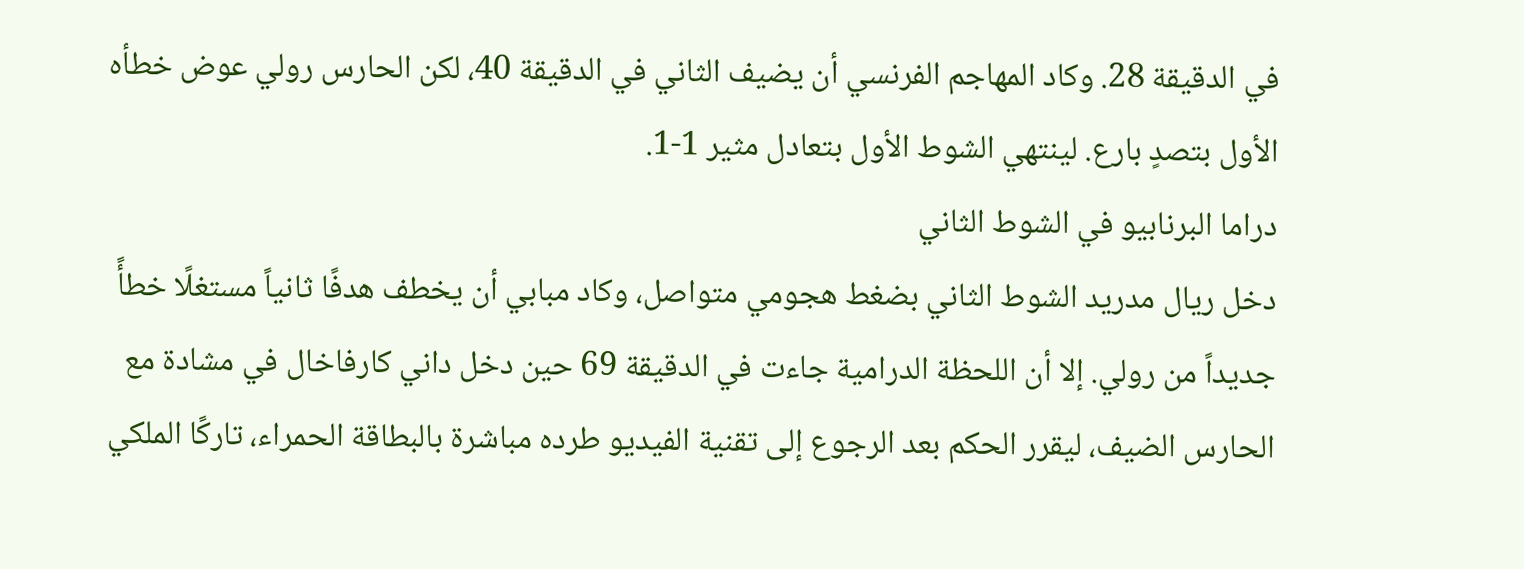في الدقيقة 28. وكاد المهاجم الفرنسي أن يضيف الثاني في الدقيقة 40، لكن الحارس رولي عوض خطأه الأول بتصدٍ بارع. لينتهي الشوط الأول بتعادل مثير 1-1.
دراما البرنابيو في الشوط الثاني
دخل ريال مدريد الشوط الثاني بضغط هجومي متواصل، وكاد مبابي أن يخطف هدفًا ثانياً مستغلًا خطأً جديداً من رولي. إلا أن اللحظة الدرامية جاءت في الدقيقة 69 حين دخل داني كارفاخال في مشادة مع الحارس الضيف، ليقرر الحكم بعد الرجوع إلى تقنية الفيديو طرده مباشرة بالبطاقة الحمراء، تاركًا الملكي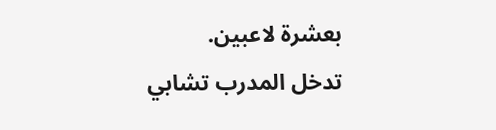بعشرة لاعبين.
تدخل المدرب تشابي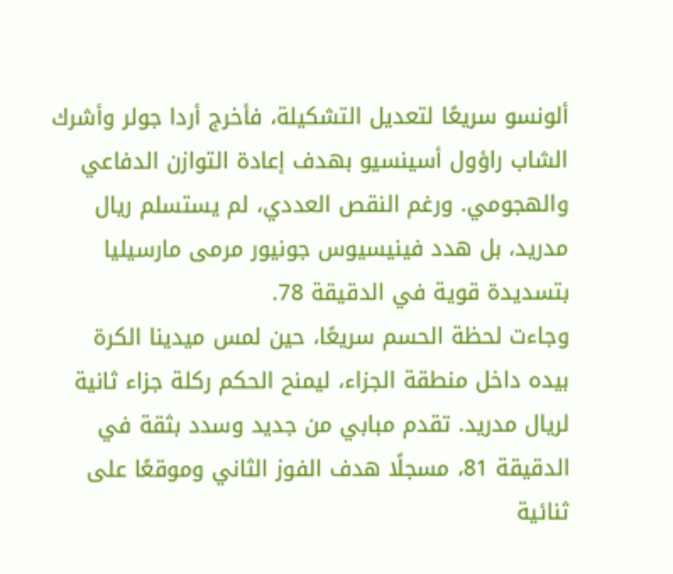ألونسو سريعًا لتعديل التشكيلة، فأخرج أردا جولر وأشرك الشاب راؤول أسينسيو بهدف إعادة التوازن الدفاعي والهجومي. ورغم النقص العددي، لم يستسلم ريال مدريد، بل هدد فينيسيوس جونيور مرمى مارسيليا بتسديدة قوية في الدقيقة 78.
وجاءت لحظة الحسم سريعًا، حين لمس ميدينا الكرة بيده داخل منطقة الجزاء، ليمنح الحكم ركلة جزاء ثانية لريال مدريد. تقدم مبابي من جديد وسدد بثقة في الدقيقة 81، مسجلًا هدف الفوز الثاني وموقعًا على ثنائية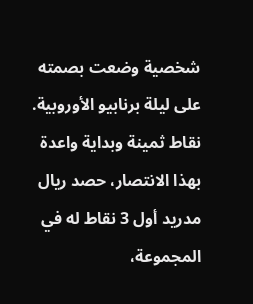شخصية وضعت بصمته على ليلة برنابيو الأوروبية.
نقاط ثمينة وبداية واعدة
بهذا الانتصار، حصد ريال مدريد أول 3 نقاط له في المجموعة،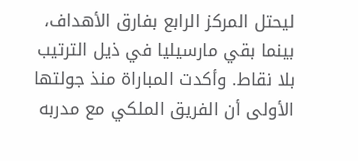ليحتل المركز الرابع بفارق الأهداف، بينما بقي مارسيليا في ذيل الترتيب بلا نقاط. وأكدت المباراة منذ جولتها الأولى أن الفريق الملكي مع مدربه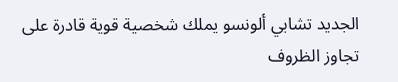الجديد تشابي ألونسو يملك شخصية قوية قادرة على تجاوز الظروف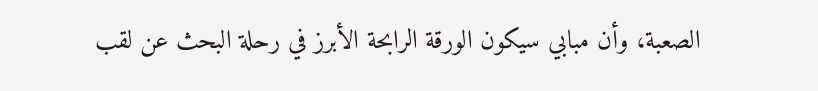الصعبة، وأن مبابي سيكون الورقة الرابحة الأبرز في رحلة البحث عن لقب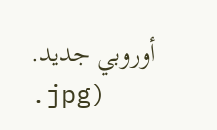أوروبي جديد.
.jpg)